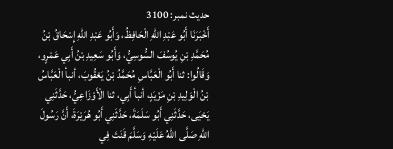حدیث نمبر: 3100
أَخْبَرَنَا أَبُو عَبْدِ اللهِ الْحَافِظُ، وَأَبُو عَبْدِ اللهِ إِسْحَاقُ بْنُ مُحَمَّدِ بْنِ يُوسُفَ السُّوسِيُّ، وَأَبُو سَعِيدِ بْنُ أَبِي عَمْرٍو، وَقَالُوا: ثنا أَبُو الْعَبَّاسِ مُحَمَّدُ بْنُ يَعْقُوبَ، أنبأ الْعَبَّاسُ بْنُ الْوَلِيدِ بْنِ مَزْيَدٍ، أنبأ أَبِي، ثنا الْأَوْزَاعِيُّ، حَدَّثَنِي يَحْيَى، حَدَّثَنِي أَبُو سَلَمَةَ، حَدَّثَنِي أَبُو هُرَيْرَةَ، أَنَّ رَسُولَ اللهِ صَلَّى اللهُ عَلَيْهِ وَسَلَّمَ قَنَتَ فِي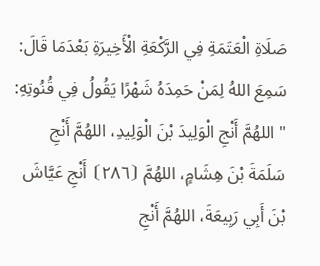صَلَاةِ الْعَتَمَةِ فِي الرَّكْعَةِ الْأَخِيرَةِ بَعْدَمَا قَالَ: سَمِعَ اللهُ لِمَنْ حَمِدَهُ شَهْرًا يَقُولُ فِي قُنُوتِهِ: " اللهُمَّ أَنْجِ الْوَلِيدَ بْنَ الْوَلِيدِ، اللهُمَّ أَنْجِ سَلَمَةَ بْنَ هِشَامٍ، اللهُمَّ ⦗٢٨٦⦘ أَنْجِ عَيَّاشَ بْنَ أَبِي رَبِيعَةَ، اللهُمَّ أَنْجِ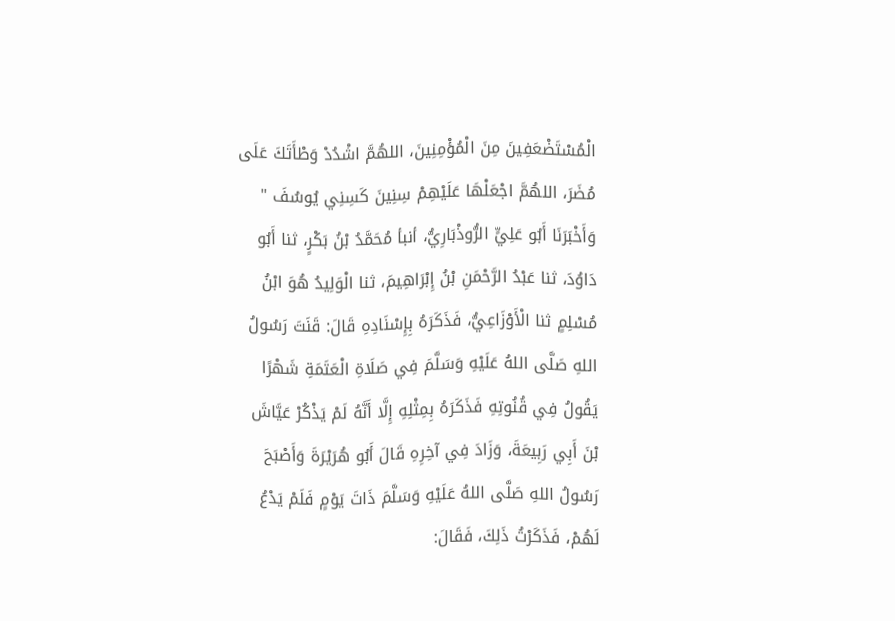الْمُسْتَضْعَفِينَ مِنَ الْمُؤْمِنِينَ، اللهُمَّ اشْدُدْ وَطْأَتَكَ عَلَى مُضَرَ، اللهُمَّ اجْعَلْهَا عَلَيْهِمْ سِنِينَ كَسِنِي يُوسُفَ " وَأَخْبَرَنَا أَبُو عَلِيٍّ الرُّوذْبَارِيُّ، أنبأ مُحَمَّدُ بْنُ بَكْرٍ، ثنا أَبُو دَاوُدَ، ثنا عَبْدُ الرَّحْمَنِ بْنُ إِبْرَاهِيمَ، ثنا الْوَلِيدُ هُوَ ابْنُ مُسْلِمٍ ثنا الْأَوْزَاعِيُّ، فَذَكَرَهُ بِإِسْنَادِهِ قَالَ: قَنَتَ رَسُولُ اللهِ صَلَّى اللهُ عَلَيْهِ وَسَلَّمَ فِي صَلَاةِ الْعَتَمَةِ شَهْرًا يَقُولُ فِي قُنُوتِهِ فَذَكَرَهُ بِمِثْلِهِ إِلَّا أَنَّهُ لَمْ يَذْكُرْ عَيَّاشَ بْنَ أَبِي رَبِيعَةَ، وَزَادَ فِي آخِرِهِ قَالَ أَبُو هُرَيْرَةَ وَأَصْبَحَ رَسُولُ اللهِ صَلَّى اللهُ عَلَيْهِ وَسَلَّمَ ذَاتَ يَوْمٍ فَلَمْ يَدْعُ لَهُمْ، فَذَكَرْتُ ذَلِكَ، فَقَالَ: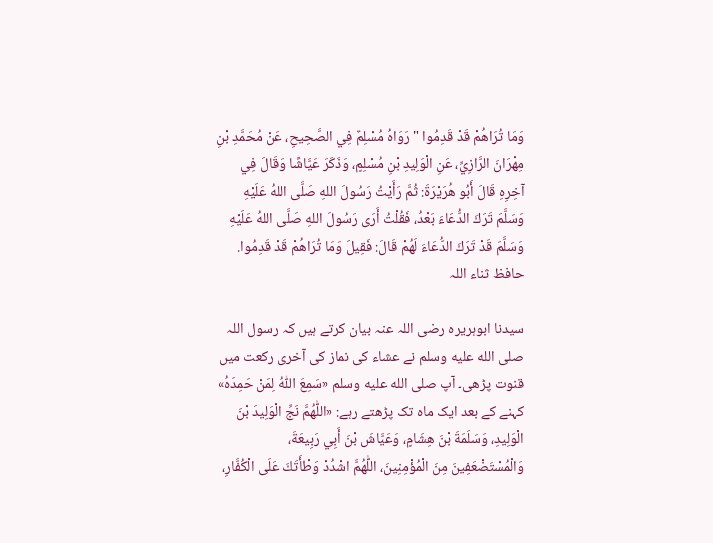وَمَا تُرَاهُمْ قَدْ قَدِمُوا " رَوَاهُ مُسْلِمٌ فِي الصَّحِيحِ، عَنْ مُحَمَّدِ بْنِ مِهْرَانَ الرَّازِيِّ، عَنِ الْوَلِيدِ بْنِ مُسْلِمٍ، وَذَكَرَ عَيَّاشًا وَقَالَ فِي آخِرِهِ قَالَ أَبُو هُرَيْرَةَ: ثُمَّ رَأَيْتُ رَسُولَ اللهِ صَلَّى اللهُ عَلَيْهِ وَسَلَّمَ تَرَكَ الدُّعَاءَ بَعْدُ، فَقُلْتُ أَرَى رَسُولَ اللهِ صَلَّى اللهُ عَلَيْهِ وَسَلَّمَ قَدْ تَرَكَ الدُّعَاءَ لَهُمْ قَالَ: فَقِيلَ وَمَا تُرَاهُمْ قَدْ قَدِمُوا.
حافظ ثناء اللہ

سیدنا ابوہریرہ رضی اللہ عنہ بیان کرتے ہیں کہ رسول اللہ صلى الله عليه وسلم نے عشاء کی نماز کی آخری رکعت میں قنوت پڑھی۔ آپ صلى الله عليه وسلم «سَمِعَ اللّٰهُ لِمَنْ حَمِدَهُ» کہنے کے بعد ایک ماہ تک پڑھتے رہے: «اللّٰهُمَّ نَجِّ الْوَلِيدَ بْنَ الْوَلِيدِ، وَسَلَمَةَ بْنَ هِشَامٍ، وَعَيَّاشَ بْنَ أَبِي رَبِيعَةَ، وَالْمُسْتَضْعَفِينَ مِنَ الْمُؤْمِنِينَ، اللّٰهُمَّ اشْدُدْ وَطْأَتَكَ عَلَى الْكُفَّارِ،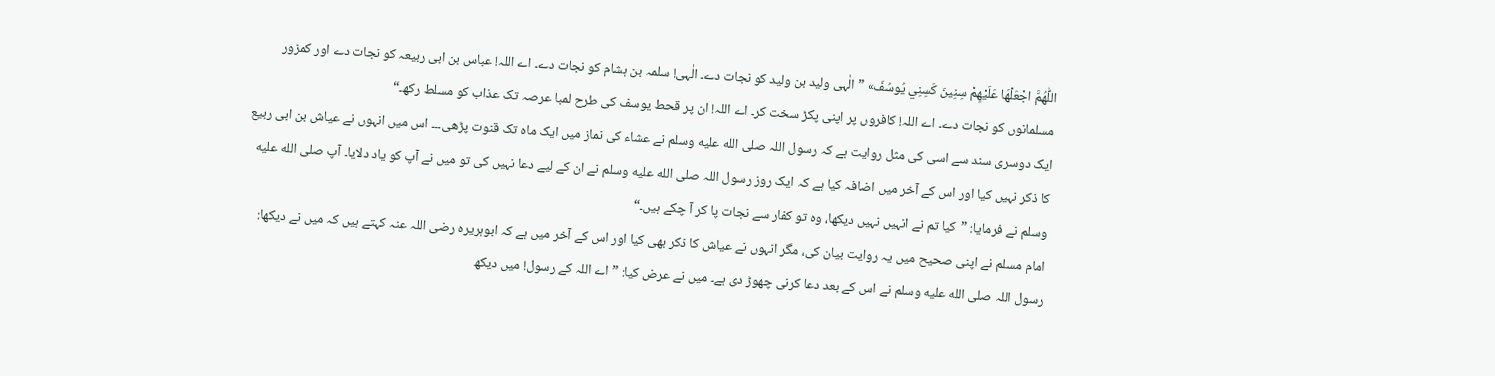اللّٰهُمَّ اجْعَلْهَا عَلَيْهِمْ سِنِينَ كَسِنِي يُوسُفَ» ”الٰہی ولید بن ولید کو نجات دے۔ الٰہی! سلمہ بن ہشام کو نجات دے۔ اے اللہ! عباس بن ابی ربیعہ کو نجات دے اور کمزور مسلمانوں کو نجات دے۔ اے اللہ! کافروں پر اپنی پکڑ سخت کر۔ اے اللہ! ان پر قحط یوسف کی طرح لمبا عرصہ تک عذاب کو مسلط رکھ۔“
ایک دوسری سند سے اسی کی مثل روایت ہے کہ رسول اللہ صلى الله عليه وسلم نے عشاء کی نماز میں ایک ماہ تک قنوت پڑھی۔۔۔ اس میں انہوں نے عیاش بن ابی ربیع کا ذکر نہیں کیا اور اس کے آخر میں اضافہ کیا ہے کہ ایک روز رسول اللہ صلى الله عليه وسلم نے ان کے لیے دعا نہیں کی تو میں نے آپ کو یاد دلایا۔ آپ صلى الله عليه وسلم نے فرمایا: ”کیا تم نے انہیں نہیں دیکھا، وہ تو کفار سے نجات پا کر آ چکے ہیں۔“
امام مسلم نے اپنی صحیح میں یہ روایت بیان کی، مگر انہوں نے عیاش کا ذکر بھی کیا اور اس کے آخر میں ہے کہ ابوہریرہ رضی اللہ عنہ کہتے ہیں کہ میں نے دیکھا: رسول اللہ صلى الله عليه وسلم نے اس کے بعد دعا کرنی چھوڑ دی ہے۔ میں نے عرض کیا: ”اے اللہ کے رسول! میں دیکھ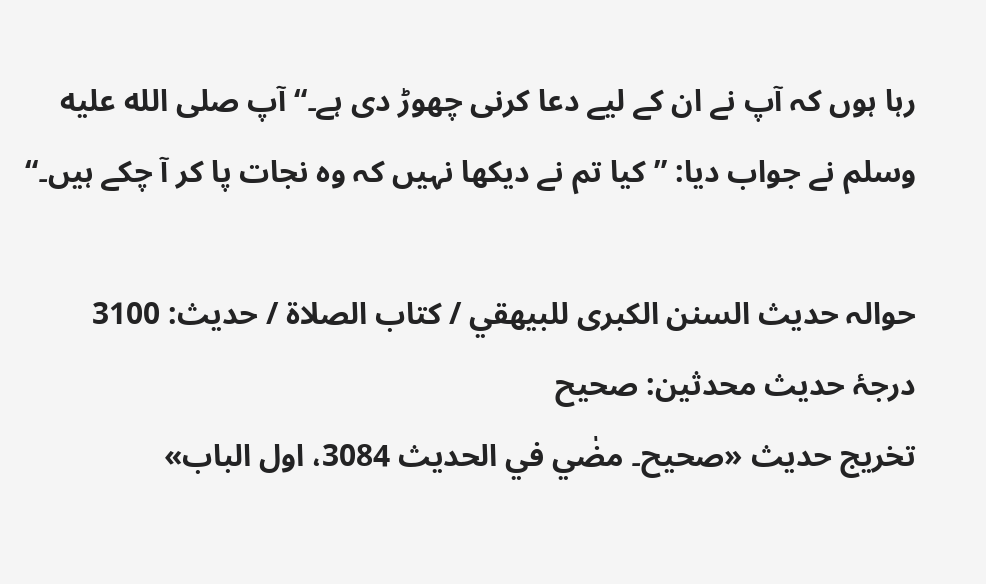رہا ہوں کہ آپ نے ان کے لیے دعا کرنی چھوڑ دی ہے۔“ آپ صلى الله عليه وسلم نے جواب دیا: ”کیا تم نے دیکھا نہیں کہ وہ نجات پا کر آ چکے ہیں۔“

حوالہ حدیث السنن الكبرى للبيهقي / كتاب الصلاة / حدیث: 3100
درجۂ حدیث محدثین: صحيح
تخریج حدیث «صحيح۔ مضٰي في الحديث 3084، اول الباب»